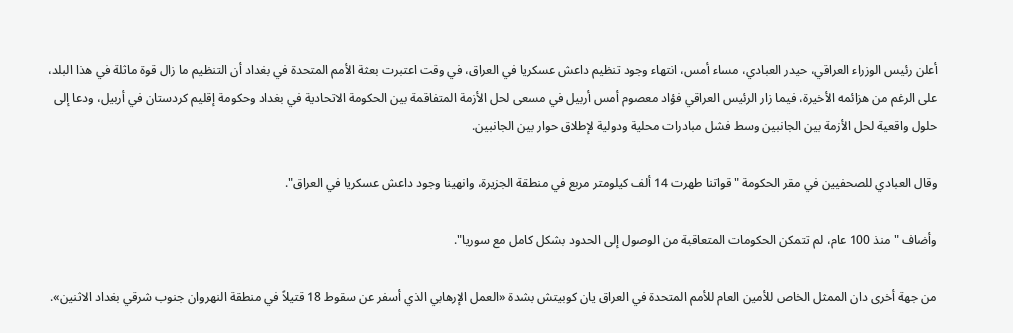أعلن رئيس الوزراء العراقي، حيدر العبادي، مساء أمس، انتهاء وجود تنظيم داعش عسكريا في العراق، في وقت اعتبرت بعثة الأمم المتحدة في بغداد أن التنظيم ما زال قوة ماثلة في هذا البلد، على الرغم من هزائمه الأخيرة، فيما زار الرئيس العراقي فؤاد معصوم أمس أربيل في مسعى لحل الأزمة المتفاقمة بين الحكومة الاتحادية في بغداد وحكومة إقليم كردستان في أربيل، ودعا إلى حلول واقعية لحل الأزمة بين الجانبين وسط فشل مبادرات محلية ودولية لإطلاق حوار بين الجانبين.

وقال العبادي للصحفيين في مقر الحكومة "قواتنا طهرت 14 ألف كيلومتر مربع في منطقة الجزيرة، وانهينا وجود داعش عسكريا في العراق".

وأضاف "منذ 100 عام، لم تتمكن الحكومات المتعاقبة من الوصول إلى الحدود بشكل كامل مع سوريا".

من جهة أخرى دان الممثل الخاص للأمين العام للأمم المتحدة في العراق يان كوبيتش بشدة «العمل الإرهابي الذي أسفر عن سقوط 18 قتيلاً في منطقة النهروان جنوب شرقي بغداد الاثنين».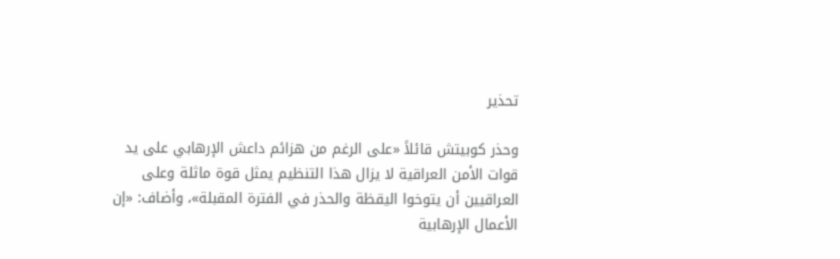تحذير

وحذر كوبيتش قائلاً «على الرغم من هزائم داعش الإرهابي على يد قوات الأمن العراقية لا يزال هذا التنظيم يمثل قوة ماثلة وعلى العراقيين أن يتوخوا اليقظة والحذر في الفترة المقبلة»، وأضاف: «إن الأعمال الإرهابية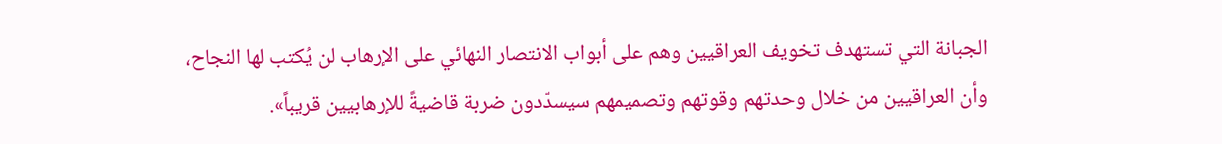الجبانة التي تستهدف تخويف العراقيين وهم على أبواب الانتصار النهائي على الإرهاب لن يُكتب لها النجاح، وأن العراقيين من خلال وحدتهم وقوتهم وتصميمهم سيسدّدون ضربة قاضيةً للإرهابيين قريباً».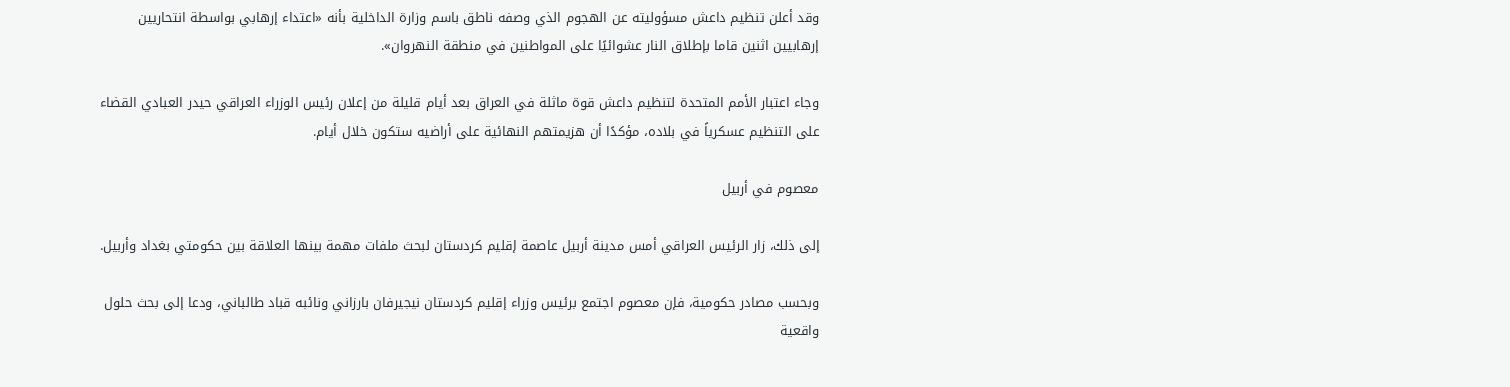وقد أعلن تنظيم داعش مسؤوليته عن الهجوم الذي وصفه ناطق باسم وزارة الداخلية بأنه «اعتداء إرهابي بواسطة انتحاريين إرهابيين اثنين قاما بإطلاق النار عشوائيًا على المواطنين في منطقة النهروان».

وجاء اعتبار الأمم المتحدة لتنظيم داعش قوة ماثلة في العراق بعد أيام قليلة من إعلان رئيس الوزراء العراقي حيدر العبادي القضاء على التنظيم عسكرياً في بلاده، مؤكدًا أن هزيمتهم النهائية على أراضيه ستكون خلال أيام.

معصوم في أربيل

إلى ذلك، زار الرئيس العراقي أمس مدينة أربيل عاصمة إقليم كردستان لبحث ملفات مهمة بينها العلاقة بين حكومتي بغداد وأربيل.

وبحسب مصادر حكومية، فإن معصوم اجتمع برئيس وزراء إقليم كردستان نيجيرفان بارزاني ونائبه قباد طالباني، ودعا إلى بحث حلول واقعية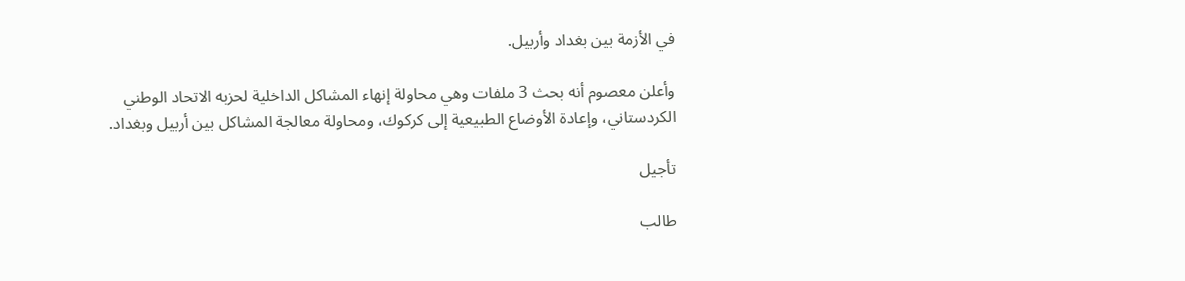في الأزمة بين بغداد وأربيل.

وأعلن معصوم أنه بحث 3 ملفات وهي محاولة إنهاء المشاكل الداخلية لحزبه الاتحاد الوطني الكردستاني، وإعادة الأوضاع الطبيعية إلى كركوك، ومحاولة معالجة المشاكل بين أربيل وبغداد.

تأجيل

طالب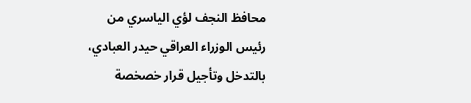محافظ النجف لؤي الياسري من رئيس الوزراء العراقي حيدر العبادي، بالتدخل وتأجيل قرار خصخصة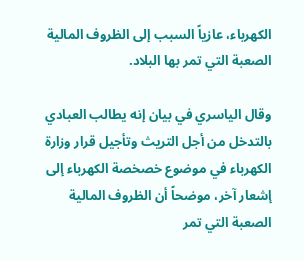الكهرباء، عازياً السبب إلى الظروف المالية الصعبة التي تمر بها البلاد.

وقال الياسري في بيان إنه يطالب العبادي بالتدخل من أجل التريث وتأجيل قرار وزارة الكهرباء في موضوع خصخصة الكهرباء إلى إشعار آخر، موضحاً أن الظروف المالية الصعبة التي تمر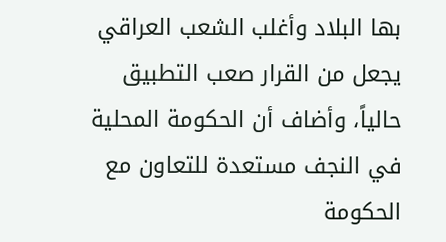بها البلاد وأغلب الشعب العراقي يجعل من القرار صعب التطبيق حالياً، وأضاف أن الحكومة المحلية في النجف مستعدة للتعاون مع الحكومة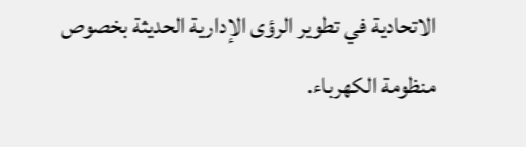الاتحادية في تطوير الرؤى الإدارية الحديثة بخصوص منظومة الكهرباء.